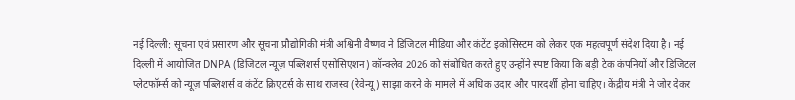नई दिल्ली: सूचना एवं प्रसारण और सूचना प्रौद्योगिकी मंत्री अश्विनी वैष्णव ने डिजिटल मीडिया और कंटेंट इकोसिस्टम को लेकर एक महत्वपूर्ण संदेश दिया है। नई दिल्ली में आयोजित DNPA (डिजिटल न्यूज़ पब्लिशर्स एसोसिएशन) कॉन्क्लेव 2026 को संबोधित करते हुए उन्होंने स्पष्ट किया कि बड़ी टेक कंपनियों और डिजिटल प्लेटफॉर्म्स को न्यूज़ पब्लिशर्स व कंटेंट क्रिएटर्स के साथ राजस्व (रेवेन्यू) साझा करने के मामले में अधिक उदार और पारदर्शी होना चाहिए। केंद्रीय मंत्री ने जोर देकर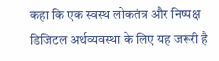कहा कि एक स्वस्थ लोकतंत्र और निष्पक्ष डिजिटल अर्थव्यवस्था के लिए यह जरूरी है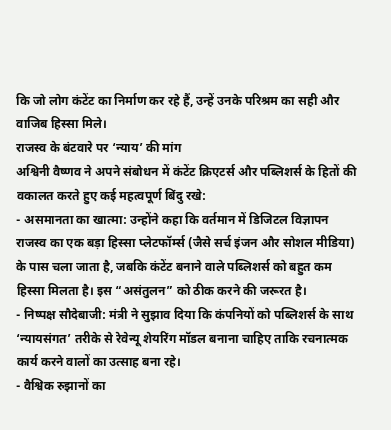कि जो लोग कंटेंट का निर्माण कर रहे हैं, उन्हें उनके परिश्रम का सही और वाजिब हिस्सा मिले।
राजस्व के बंटवारे पर ‘न्याय’ की मांग
अश्विनी वैष्णव ने अपने संबोधन में कंटेंट क्रिएटर्स और पब्लिशर्स के हितों की वकालत करते हुए कई महत्वपूर्ण बिंदु रखे:
- असमानता का खात्मा: उन्होंने कहा कि वर्तमान में डिजिटल विज्ञापन राजस्व का एक बड़ा हिस्सा प्लेटफॉर्म्स (जैसे सर्च इंजन और सोशल मीडिया) के पास चला जाता है, जबकि कंटेंट बनाने वाले पब्लिशर्स को बहुत कम हिस्सा मिलता है। इस “असंतुलन” को ठीक करने की जरूरत है।
- निष्पक्ष सौदेबाजी: मंत्री ने सुझाव दिया कि कंपनियों को पब्लिशर्स के साथ ‘न्यायसंगत’ तरीके से रेवेन्यू शेयरिंग मॉडल बनाना चाहिए ताकि रचनात्मक कार्य करने वालों का उत्साह बना रहे।
- वैश्विक रुझानों का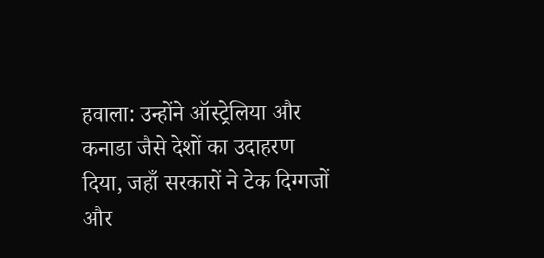हवाला: उन्होंने ऑस्ट्रेलिया और कनाडा जैसे देशों का उदाहरण दिया, जहाँ सरकारों ने टेक दिग्गजों और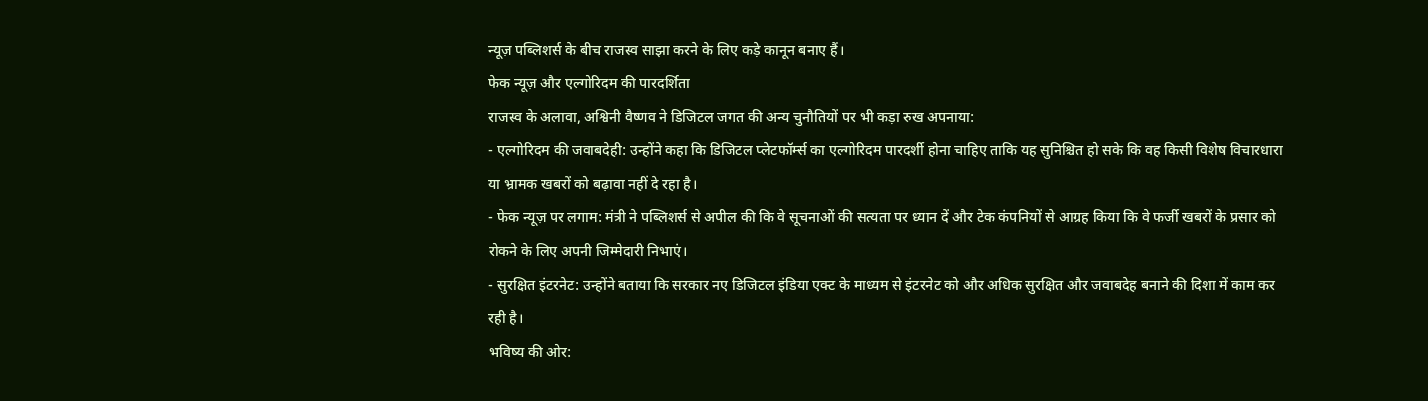न्यूज़ पब्लिशर्स के बीच राजस्व साझा करने के लिए कड़े कानून बनाए हैं।
फेक न्यूज़ और एल्गोरिदम की पारदर्शिता
राजस्व के अलावा, अश्विनी वैष्णव ने डिजिटल जगत की अन्य चुनौतियों पर भी कड़ा रुख अपनाया:
- एल्गोरिदम की जवाबदेही: उन्होंने कहा कि डिजिटल प्लेटफॉर्म्स का एल्गोरिदम पारदर्शी होना चाहिए ताकि यह सुनिश्चित हो सके कि वह किसी विशेष विचारधारा या भ्रामक खबरों को बढ़ावा नहीं दे रहा है।
- फेक न्यूज़ पर लगाम: मंत्री ने पब्लिशर्स से अपील की कि वे सूचनाओं की सत्यता पर ध्यान दें और टेक कंपनियों से आग्रह किया कि वे फर्जी खबरों के प्रसार को रोकने के लिए अपनी जिम्मेदारी निभाएं।
- सुरक्षित इंटरनेट: उन्होंने बताया कि सरकार नए डिजिटल इंडिया एक्ट के माध्यम से इंटरनेट को और अधिक सुरक्षित और जवाबदेह बनाने की दिशा में काम कर रही है।
भविष्य की ओर: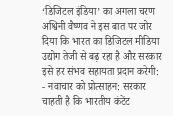‘डिजिटल इंडिया’ का अगला चरण
अश्विनी वैष्णव ने इस बात पर जोर दिया कि भारत का डिजिटल मीडिया उद्योग तेजी से बढ़ रहा है और सरकार इसे हर संभव सहायता प्रदान करेगी:
- नवाचार को प्रोत्साहन: सरकार चाहती है कि भारतीय कंटेंट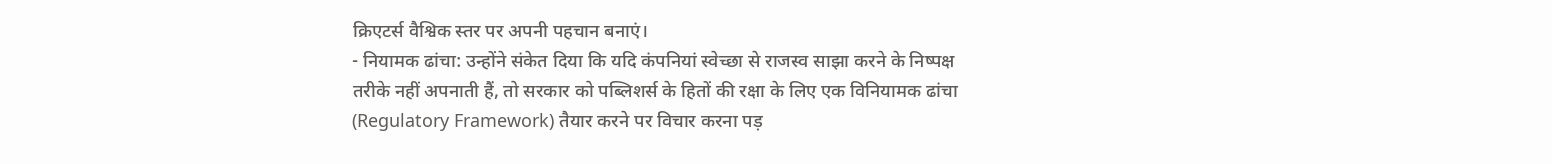क्रिएटर्स वैश्विक स्तर पर अपनी पहचान बनाएं।
- नियामक ढांचा: उन्होंने संकेत दिया कि यदि कंपनियां स्वेच्छा से राजस्व साझा करने के निष्पक्ष तरीके नहीं अपनाती हैं, तो सरकार को पब्लिशर्स के हितों की रक्षा के लिए एक विनियामक ढांचा (Regulatory Framework) तैयार करने पर विचार करना पड़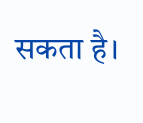सकता है।